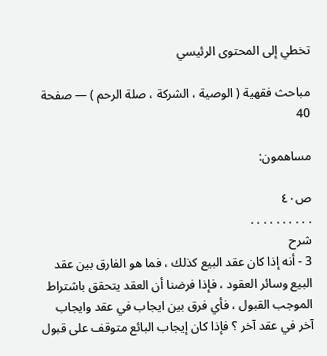تخطي إلى المحتوى الرئيسي

مباحث فقهية ( الوصية ، الشركة ، صلة الرحم ) — صفحة 40

مساهمون:

ص٤٠
. . . . . . . . . .
شرح
3 - أنه إذا كان عقد البيع كذلك ، فما هو الفارق بين عقد البيع وسائر العقود ، فإذا فرضنا أن العقد يتحقق باشتراط الموجب القبول ، فأي فرق بين ايجاب في عقد وايجاب آخر في عقد آخر ؟ فإذا كان إيجاب البائع متوقف على قبول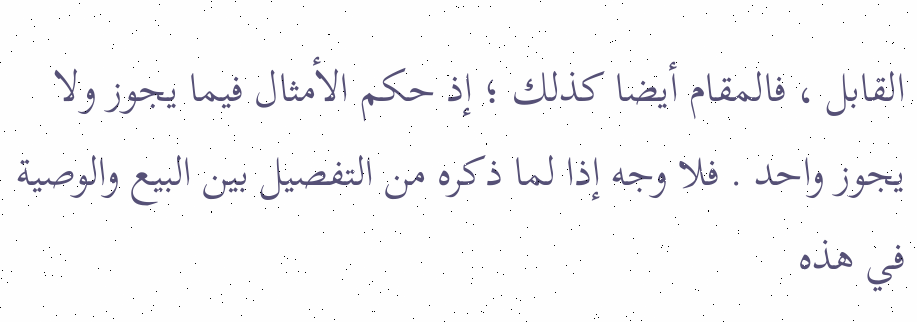القابل ، فالمقام أيضا كذلك ؛ إذ حكم الأمثال فيما يجوز ولا يجوز واحد . فلا وجه إذا لما ذكره من التفصيل بين البيع والوصية في هذه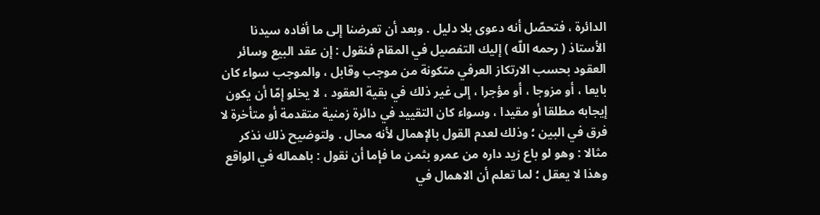الدائرة ، فتحصّل أنه دعوى بلا دليل . وبعد أن تعرضنا إلى ما أفاده سيدنا الأستاذ ( رحمه اللّه ) إليك التفصيل في المقام فنقول : إن عقد البيع وسائر العقود بحسب الارتكاز العرفي متكونة من موجب وقابل ، والموجب سواء كان بايعا ، أو مزوجا ، أو مؤجرا ، إلى غير ذلك في بقية العقود ، لا يخلو إمّا أن يكون إيجابه مطلقا أو مقيدا ، وسواء كان التقييد في دائرة زمنية متقدمة أو متأخرة لا فرق في البين ؛ وذلك لعدم القول بالإهمال لأنه محال . ولتوضيح ذلك نذكر مثالا : وهو لو باع زيد داره من عمرو بثمن ما فإما أن نقول : باهماله في الواقع وهذا لا يعقل ؛ لما تعلم أن الاهمال في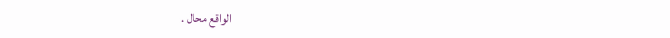الواقع محال .